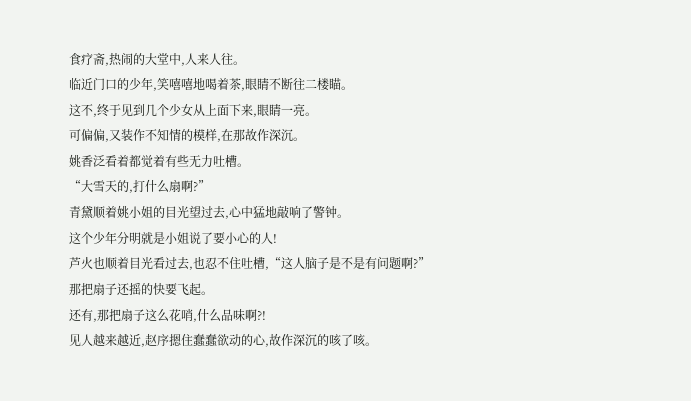食疗斋,热闹的大堂中,人来人往。
临近门口的少年,笑嘻嘻地喝着茶,眼睛不断往二楼瞄。
这不,终于见到几个少女从上面下来,眼睛一亮。
可偏偏,又装作不知情的模样,在那故作深沉。
姚香泛看着都觉着有些无力吐槽。
“大雪天的,打什么扇啊?”
青黛顺着姚小姐的目光望过去,心中猛地敲响了警钟。
这个少年分明就是小姐说了要小心的人!
芦火也顺着目光看过去,也忍不住吐槽,“这人脑子是不是有问题啊?”
那把扇子还摇的快要飞起。
还有,那把扇子这么花哨,什么品味啊?!
见人越来越近,赵序摁住蠢蠢欲动的心,故作深沉的咳了咳。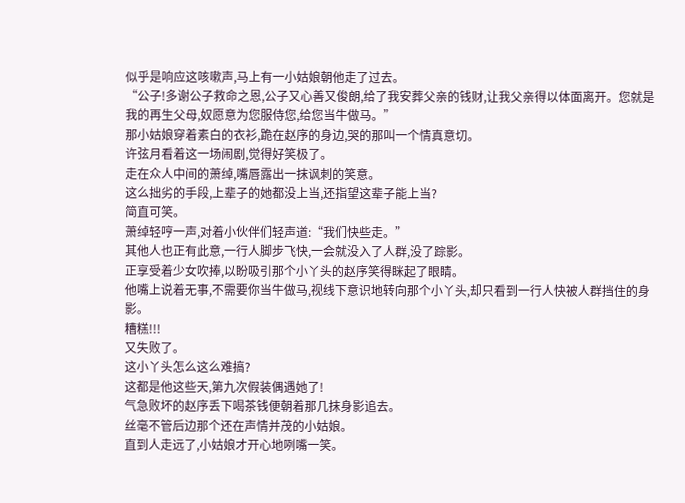似乎是响应这咳嗽声,马上有一小姑娘朝他走了过去。
“公子!多谢公子救命之恩,公子又心善又俊朗,给了我安葬父亲的钱财,让我父亲得以体面离开。您就是我的再生父母,奴愿意为您服侍您,给您当牛做马。”
那小姑娘穿着素白的衣衫,跪在赵序的身边,哭的那叫一个情真意切。
许弦月看着这一场闹剧,觉得好笑极了。
走在众人中间的萧绰,嘴唇露出一抹讽刺的笑意。
这么拙劣的手段,上辈子的她都没上当,还指望这辈子能上当?
简直可笑。
萧绰轻哼一声,对着小伙伴们轻声道:“我们快些走。”
其他人也正有此意,一行人脚步飞快,一会就没入了人群,没了踪影。
正享受着少女吹捧,以盼吸引那个小丫头的赵序笑得眯起了眼睛。
他嘴上说着无事,不需要你当牛做马,视线下意识地转向那个小丫头,却只看到一行人快被人群挡住的身影。
糟糕!!!
又失败了。
这小丫头怎么这么难搞?
这都是他这些天,第九次假装偶遇她了!
气急败坏的赵序丢下喝茶钱便朝着那几抹身影追去。
丝毫不管后边那个还在声情并茂的小姑娘。
直到人走远了,小姑娘才开心地咧嘴一笑。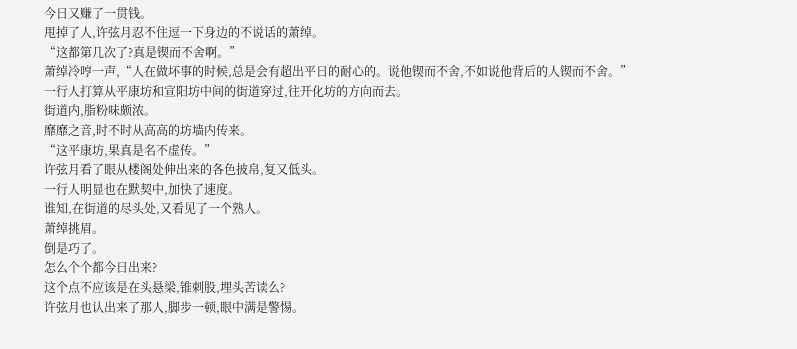今日又赚了一贯钱。
甩掉了人,许弦月忍不住逗一下身边的不说话的萧绰。
“这都第几次了?真是锲而不舍啊。”
萧绰冷哼一声,“人在做坏事的时候,总是会有超出平日的耐心的。说他锲而不舍,不如说他背后的人锲而不舍。”
一行人打算从平康坊和宣阳坊中间的街道穿过,往开化坊的方向而去。
街道内,脂粉味颇浓。
靡靡之音,时不时从高高的坊墙内传来。
“这平康坊,果真是名不虚传。”
许弦月看了眼从楼阁处伸出来的各色披帛,复又低头。
一行人明显也在默契中,加快了速度。
谁知,在街道的尽头处,又看见了一个熟人。
萧绰挑眉。
倒是巧了。
怎么个个都今日出来?
这个点不应该是在头悬梁,锥刺股,埋头苦读么?
许弦月也认出来了那人,脚步一顿,眼中满是警惕。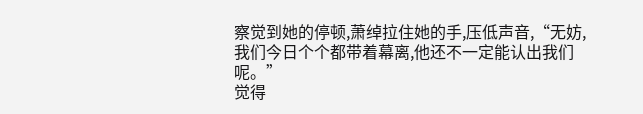察觉到她的停顿,萧绰拉住她的手,压低声音,“无妨,我们今日个个都带着幕离,他还不一定能认出我们呢。”
觉得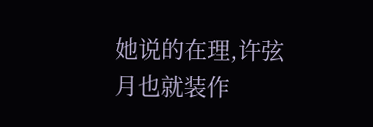她说的在理,许弦月也就装作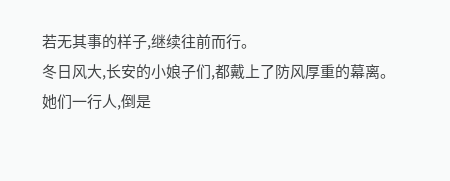若无其事的样子,继续往前而行。
冬日风大,长安的小娘子们,都戴上了防风厚重的幕离。
她们一行人,倒是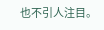也不引人注目。